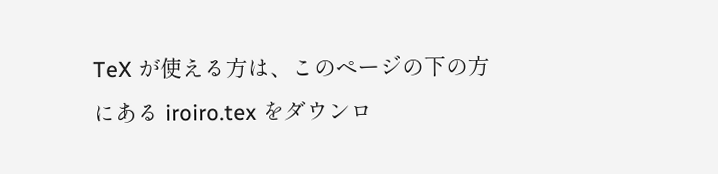TeX が使える方は、このページの下の方にある iroiro.tex をダウンロ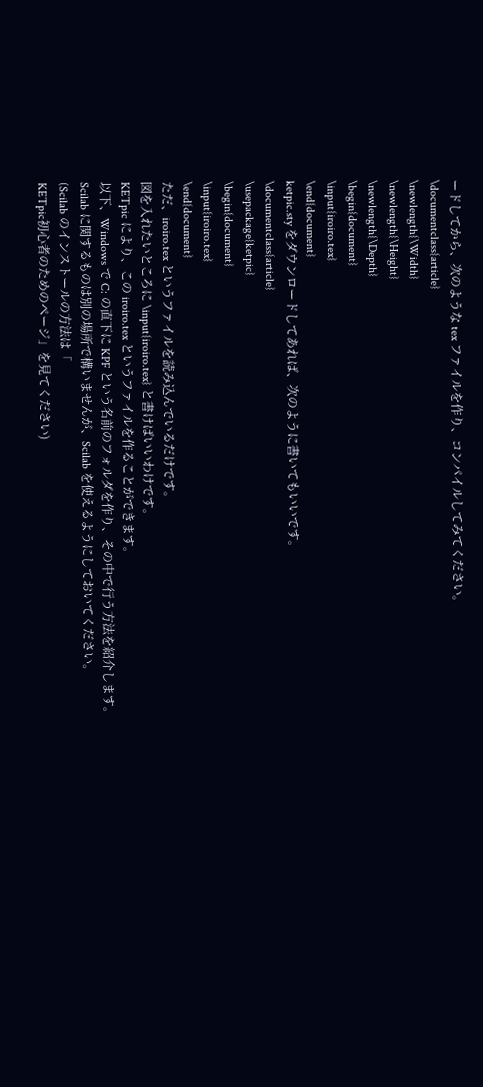ードしてから、次のような tex ファイルを作り、コンパイルしてみてください。
\documentclass{article}
\newlength{\Width}
\newlength{\Height}
\newlength{\Depth}
\begin{document}
\input{iroiro.tex}
\end{document}
ketpic.sty をダウンロードしてあれば、次のように書いてもいいです。
\documentclass{article}
\usepackage{ketpic}
\begin{document}
\input{iroiro.tex}
\end{document}
ただ、iroiro.tex というファイルを読み込んでいるだけです。
図を入れたいところに \input{iroiro.tex} と書けばいいわけです。
KETpic により、この iroiro.tex というファイルを作ることができます。
以下、Windows で C: の直下に KPF という名前のフォルダを作り、その中で行う方法を紹介します。
Scilab に関するものは別の場所で構いませんが、Scilab を使えるようにしておいてください。
(Scilab のインストールの方法は「
KETpic初心者のためのページ」を見てください)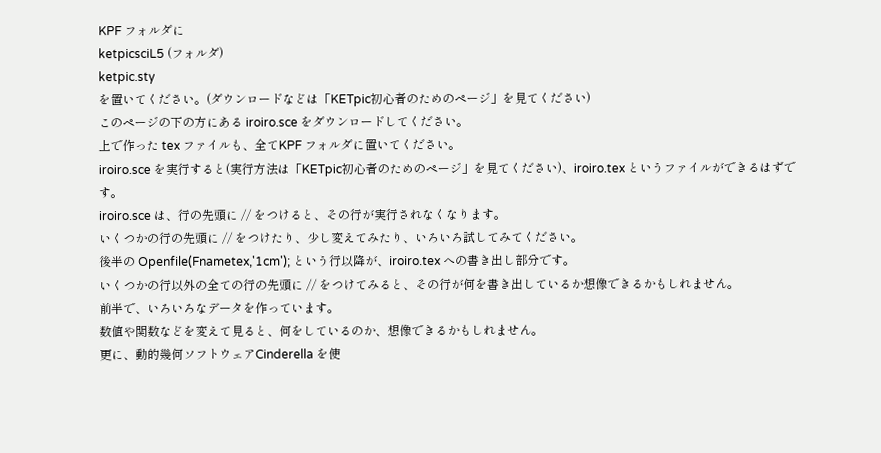KPF フォルダに
ketpicsciL5 (フォルダ)
ketpic.sty
を置いてください。(ダウンロードなどは「KETpic初心者のためのページ」を見てください)
このページの下の方にある iroiro.sce をダウンロードしてください。
上で作った tex ファイルも、全てKPF フォルダに置いてください。
iroiro.sce を実行すると(実行方法は「KETpic初心者のためのページ」を見てください)、iroiro.tex というファイルができるはずです。
iroiro.sce は、行の先頭に // をつけると、その行が実行されなくなります。
いくつかの行の先頭に // をつけたり、少し変えてみたり、いろいろ試してみてください。
後半の Openfile(Fnametex,'1cm'); という行以降が、iroiro.tex への書き出し部分です。
いくつかの行以外の全ての行の先頭に // をつけてみると、その行が何を書き出しているか想像できるかもしれません。
前半で、いろいろなデータを作っています。
数値や関数などを変えて見ると、何をしているのか、想像できるかもしれません。
更に、動的幾何ソフトウェアCinderella を使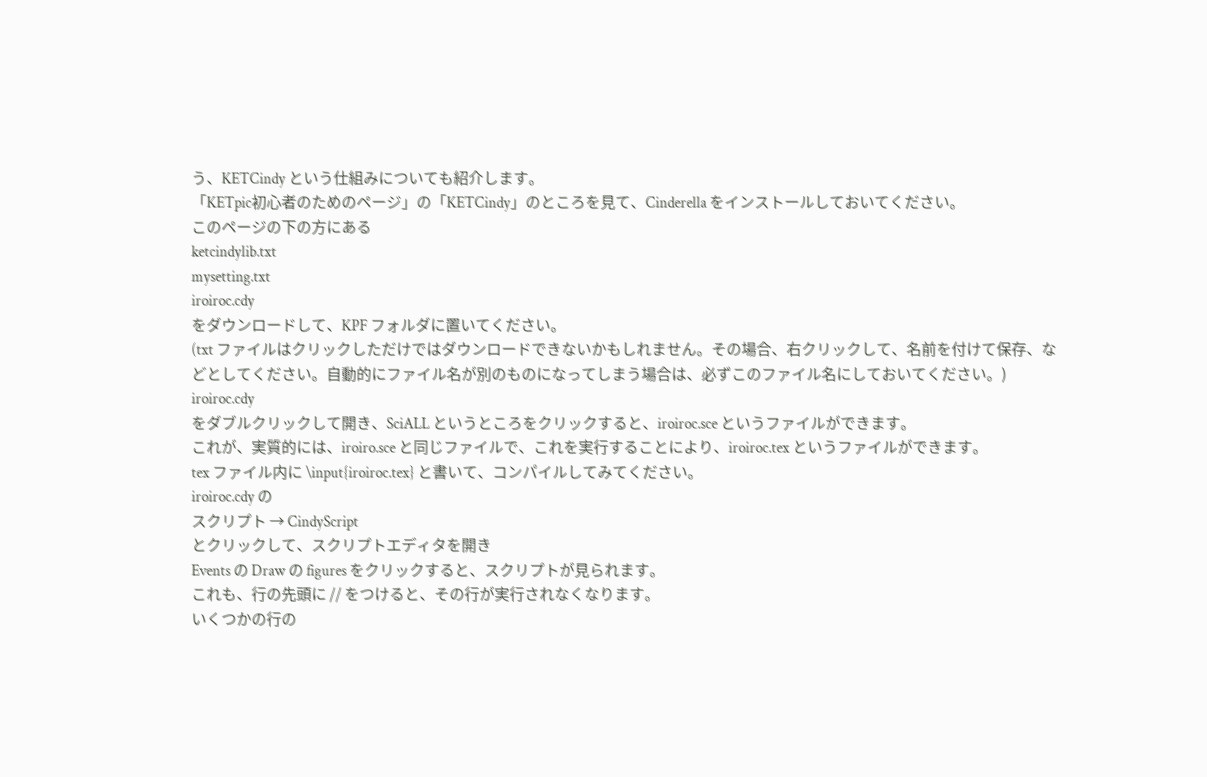う、KETCindy という仕組みについても紹介します。
「KETpic初心者のためのページ」の「KETCindy」のところを見て、Cinderella をインストールしておいてください。
このページの下の方にある
ketcindylib.txt
mysetting.txt
iroiroc.cdy
をダウンロードして、KPF フォルダに置いてください。
(txt ファイルはクリックしただけではダウンロードできないかもしれません。その場合、右クリックして、名前を付けて保存、などとしてください。自動的にファイル名が別のものになってしまう場合は、必ずこのファイル名にしておいてください。)
iroiroc.cdy
をダブルクリックして開き、SciALL というところをクリックすると、iroiroc.sce というファイルができます。
これが、実質的には、iroiro.sce と同じファイルで、これを実行することにより、iroiroc.tex というファイルができます。
tex ファイル内に \input{iroiroc.tex} と書いて、コンパイルしてみてください。
iroiroc.cdy の
スクリプト → CindyScript
とクリックして、スクリプトエディタを開き
Events の Draw の figures をクリックすると、スクリプトが見られます。
これも、行の先頭に // をつけると、その行が実行されなくなります。
いくつかの行の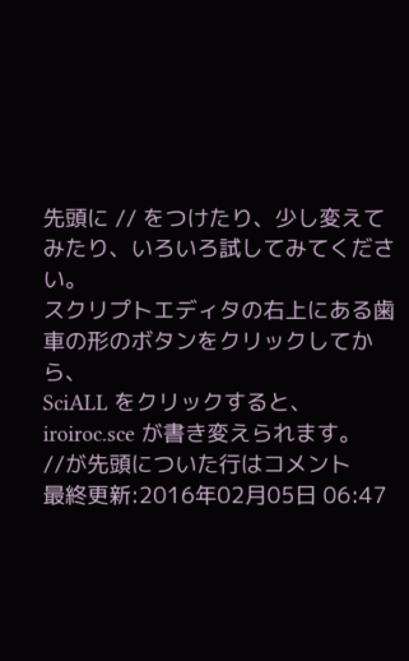先頭に // をつけたり、少し変えてみたり、いろいろ試してみてください。
スクリプトエディタの右上にある歯車の形のボタンをクリックしてから、
SciALL をクリックすると、iroiroc.sce が書き変えられます。
//が先頭についた行はコメント
最終更新:2016年02月05日 06:47